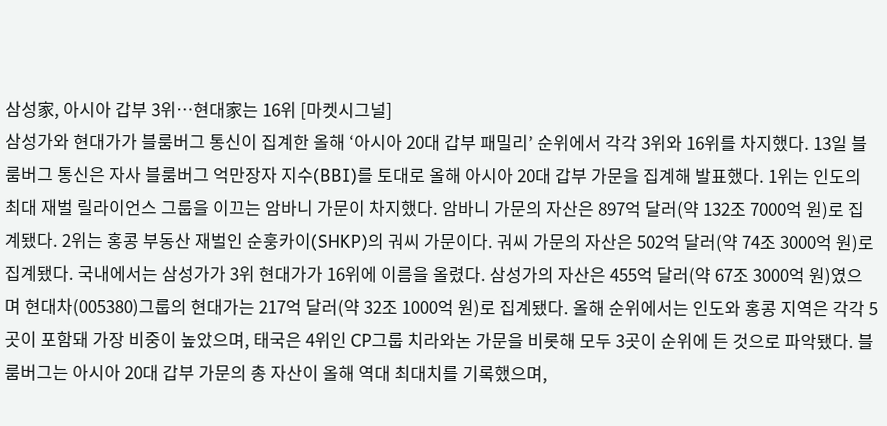삼성家, 아시아 갑부 3위…현대家는 16위 [마켓시그널]
삼성가와 현대가가 블룸버그 통신이 집계한 올해 ‘아시아 20대 갑부 패밀리’ 순위에서 각각 3위와 16위를 차지했다. 13일 블룸버그 통신은 자사 블룸버그 억만장자 지수(BBI)를 토대로 올해 아시아 20대 갑부 가문을 집계해 발표했다. 1위는 인도의 최대 재벌 릴라이언스 그룹을 이끄는 암바니 가문이 차지했다. 암바니 가문의 자산은 897억 달러(약 132조 7000억 원)로 집계됐다. 2위는 홍콩 부동산 재벌인 순훙카이(SHKP)의 궈씨 가문이다. 궈씨 가문의 자산은 502억 달러(약 74조 3000억 원)로 집계됐다. 국내에서는 삼성가가 3위 현대가가 16위에 이름을 올렸다. 삼성가의 자산은 455억 달러(약 67조 3000억 원)였으며 현대차(005380)그룹의 현대가는 217억 달러(약 32조 1000억 원)로 집계됐다. 올해 순위에서는 인도와 홍콩 지역은 각각 5곳이 포함돼 가장 비중이 높았으며, 태국은 4위인 CP그룹 치라와논 가문을 비롯해 모두 3곳이 순위에 든 것으로 파악됐다. 블룸버그는 아시아 20대 갑부 가문의 총 자산이 올해 역대 최대치를 기록했으며,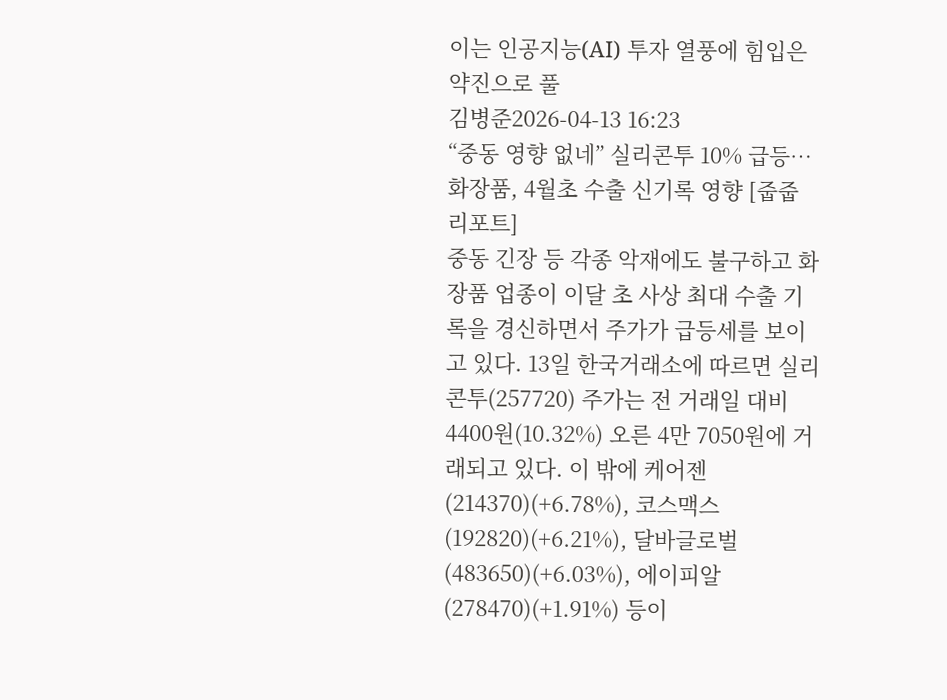이는 인공지능(AI) 투자 열풍에 힘입은 약진으로 풀
김병준2026-04-13 16:23
“중동 영향 없네” 실리콘투 10% 급등…화장품, 4월초 수출 신기록 영향 [줍줍 리포트]
중동 긴장 등 각종 악재에도 불구하고 화장품 업종이 이달 초 사상 최대 수출 기록을 경신하면서 주가가 급등세를 보이고 있다. 13일 한국거래소에 따르면 실리콘투(257720) 주가는 전 거래일 대비 4400원(10.32%) 오른 4만 7050원에 거래되고 있다. 이 밖에 케어젠(214370)(+6.78%), 코스맥스(192820)(+6.21%), 달바글로벌(483650)(+6.03%), 에이피알(278470)(+1.91%) 등이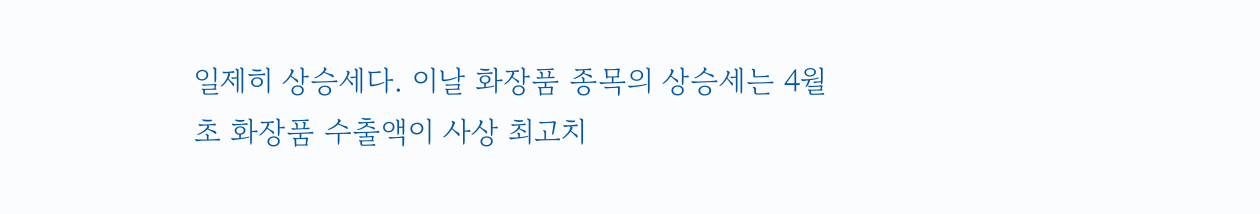일제히 상승세다. 이날 화장품 종목의 상승세는 4월 초 화장품 수출액이 사상 최고치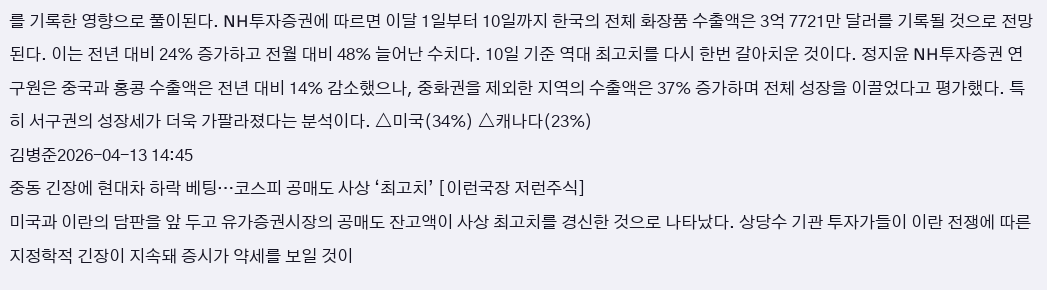를 기록한 영향으로 풀이된다. NH투자증권에 따르면 이달 1일부터 10일까지 한국의 전체 화장품 수출액은 3억 7721만 달러를 기록될 것으로 전망된다. 이는 전년 대비 24% 증가하고 전월 대비 48% 늘어난 수치다. 10일 기준 역대 최고치를 다시 한번 갈아치운 것이다. 정지윤 NH투자증권 연구원은 중국과 홍콩 수출액은 전년 대비 14% 감소했으나, 중화권을 제외한 지역의 수출액은 37% 증가하며 전체 성장을 이끌었다고 평가했다. 특히 서구권의 성장세가 더욱 가팔라졌다는 분석이다. △미국(34%) △캐나다(23%)
김병준2026-04-13 14:45
중동 긴장에 현대차 하락 베팅…코스피 공매도 사상 ‘최고치’ [이런국장 저런주식]
미국과 이란의 담판을 앞 두고 유가증권시장의 공매도 잔고액이 사상 최고치를 경신한 것으로 나타났다. 상당수 기관 투자가들이 이란 전쟁에 따른 지정학적 긴장이 지속돼 증시가 약세를 보일 것이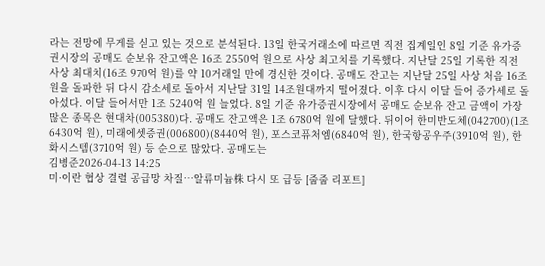라는 전망에 무게를 싣고 있는 것으로 분석된다. 13일 한국거래소에 따르면 직전 집계일인 8일 기준 유가증권시장의 공매도 순보유 잔고액은 16조 2550억 원으로 사상 최고치를 기록했다. 지난달 25일 기록한 직전 사상 최대치(16조 970억 원)를 약 10거래일 만에 경신한 것이다. 공매도 잔고는 지난달 25일 사상 처음 16조원을 돌파한 뒤 다시 감소세로 돌아서 지난달 31일 14조원대까지 떨어졌다. 이후 다시 이달 들어 증가세로 돌아섰다. 이달 들어서만 1조 5240억 원 늘었다. 8일 기준 유가증권시장에서 공매도 순보유 잔고 금액이 가장 많은 종목은 현대차(005380)다. 공매도 잔고액은 1조 6780억 원에 달했다. 뒤이어 한미반도체(042700)(1조 6430억 원), 미래에셋증권(006800)(8440억 원), 포스코퓨처엠(6840억 원), 한국항공우주(3910억 원), 한화시스템(3710억 원) 등 순으로 많았다. 공매도는
김병준2026-04-13 14:25
미·이란 협상 결렬 공급망 차질…알류미늄株 다시 또 급등 [줍줍 리포트]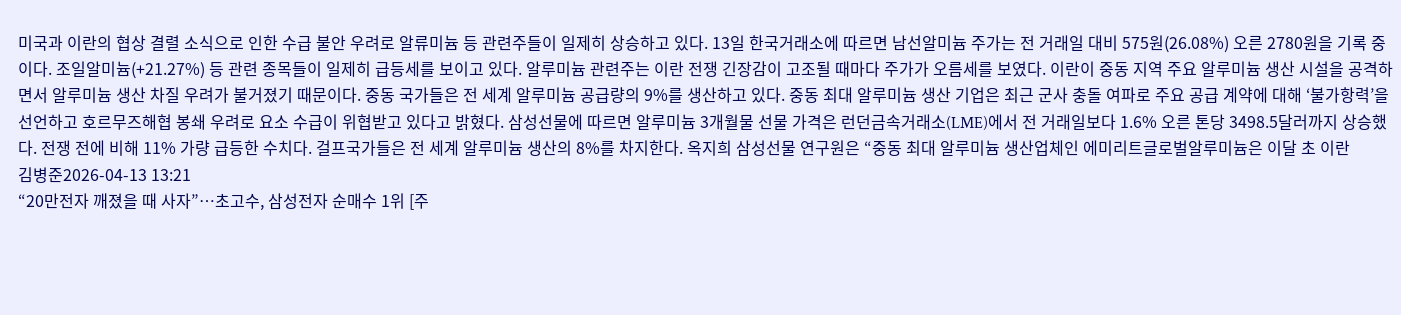미국과 이란의 협상 결렬 소식으로 인한 수급 불안 우려로 알류미늄 등 관련주들이 일제히 상승하고 있다. 13일 한국거래소에 따르면 남선알미늄 주가는 전 거래일 대비 575원(26.08%) 오른 2780원을 기록 중이다. 조일알미늄(+21.27%) 등 관련 종목들이 일제히 급등세를 보이고 있다. 알루미늄 관련주는 이란 전쟁 긴장감이 고조될 때마다 주가가 오름세를 보였다. 이란이 중동 지역 주요 알루미늄 생산 시설을 공격하면서 알루미늄 생산 차질 우려가 불거졌기 때문이다. 중동 국가들은 전 세계 알루미늄 공급량의 9%를 생산하고 있다. 중동 최대 알루미늄 생산 기업은 최근 군사 충돌 여파로 주요 공급 계약에 대해 ‘불가항력’을 선언하고 호르무즈해협 봉쇄 우려로 요소 수급이 위협받고 있다고 밝혔다. 삼성선물에 따르면 알루미늄 3개월물 선물 가격은 런던금속거래소(LME)에서 전 거래일보다 1.6% 오른 톤당 3498.5달러까지 상승했다. 전쟁 전에 비해 11% 가량 급등한 수치다. 걸프국가들은 전 세계 알루미늄 생산의 8%를 차지한다. 옥지희 삼성선물 연구원은 “중동 최대 알루미늄 생산업체인 에미리트글로벌알루미늄은 이달 초 이란
김병준2026-04-13 13:21
“20만전자 깨졌을 때 사자”…초고수, 삼성전자 순매수 1위 [주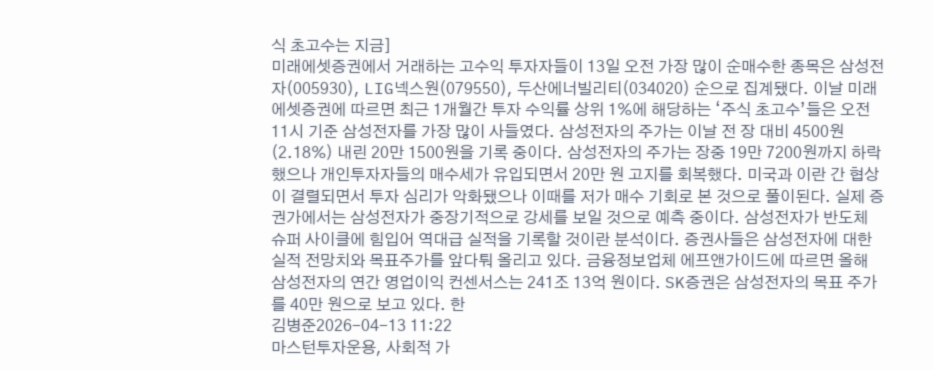식 초고수는 지금]
미래에셋증권에서 거래하는 고수익 투자자들이 13일 오전 가장 많이 순매수한 종목은 삼성전자(005930), LIG넥스원(079550), 두산에너빌리티(034020) 순으로 집계됐다. 이날 미래에셋증권에 따르면 최근 1개월간 투자 수익률 상위 1%에 해당하는 ‘주식 초고수’들은 오전 11시 기준 삼성전자를 가장 많이 사들였다. 삼성전자의 주가는 이날 전 장 대비 4500원(2.18%) 내린 20만 1500원을 기록 중이다. 삼성전자의 주가는 장중 19만 7200원까지 하락했으나 개인투자자들의 매수세가 유입되면서 20만 원 고지를 회복했다. 미국과 이란 간 협상이 결렬되면서 투자 심리가 악화됐으나 이때를 저가 매수 기회로 본 것으로 풀이된다. 실제 증권가에서는 삼성전자가 중장기적으로 강세를 보일 것으로 예측 중이다. 삼성전자가 반도체 슈퍼 사이클에 힘입어 역대급 실적을 기록할 것이란 분석이다. 증권사들은 삼성전자에 대한 실적 전망치와 목표주가를 앞다퉈 올리고 있다. 금융정보업체 에프앤가이드에 따르면 올해 삼성전자의 연간 영업이익 컨센서스는 241조 13억 원이다. SK증권은 삼성전자의 목표 주가를 40만 원으로 보고 있다. 한
김병준2026-04-13 11:22
마스턴투자운용, 사회적 가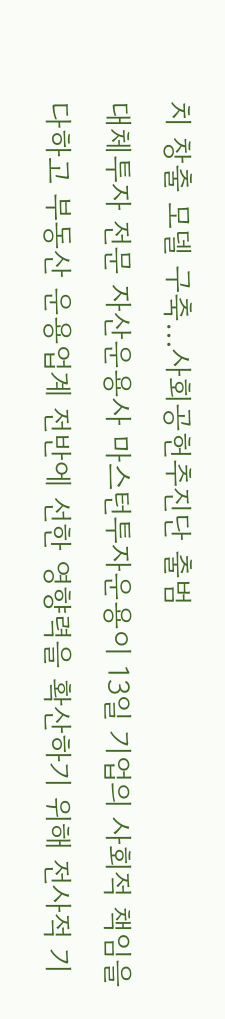치 창출 모델 구축…사회공헌추진단 출범
대체투자 전문 자산운용사 마스턴투자운용이 13일 기업의 사회적 책임을 다하고 부동산 운용업계 전반에 선한 영향력을 확산하기 위해 전사적 기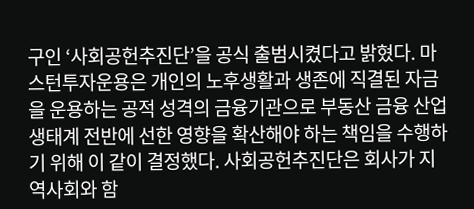구인 ‘사회공헌추진단’을 공식 출범시켰다고 밝혔다. 마스턴투자운용은 개인의 노후생활과 생존에 직결된 자금을 운용하는 공적 성격의 금융기관으로 부동산 금융 산업 생태계 전반에 선한 영향을 확산해야 하는 책임을 수행하기 위해 이 같이 결정했다. 사회공헌추진단은 회사가 지역사회와 함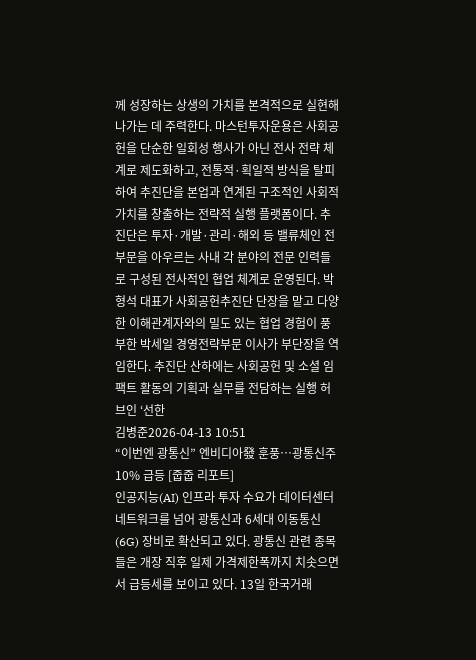께 성장하는 상생의 가치를 본격적으로 실현해 나가는 데 주력한다. 마스턴투자운용은 사회공헌을 단순한 일회성 행사가 아닌 전사 전략 체계로 제도화하고, 전통적·획일적 방식을 탈피하여 추진단을 본업과 연계된 구조적인 사회적 가치를 창출하는 전략적 실행 플랫폼이다. 추진단은 투자·개발·관리·해외 등 밸류체인 전 부문을 아우르는 사내 각 분야의 전문 인력들로 구성된 전사적인 협업 체계로 운영된다. 박형석 대표가 사회공헌추진단 단장을 맡고 다양한 이해관계자와의 밀도 있는 협업 경험이 풍부한 박세일 경영전략부문 이사가 부단장을 역임한다. 추진단 산하에는 사회공헌 및 소셜 임팩트 활동의 기획과 실무를 전담하는 실행 허브인 ‘선한
김병준2026-04-13 10:51
“이번엔 광통신” 엔비디아發 훈풍…광통신주 10% 급등 [줍줍 리포트]
인공지능(AI) 인프라 투자 수요가 데이터센터 네트워크를 넘어 광통신과 6세대 이동통신(6G) 장비로 확산되고 있다. 광통신 관련 종목들은 개장 직후 일제 가격제한폭까지 치솟으면서 급등세를 보이고 있다. 13일 한국거래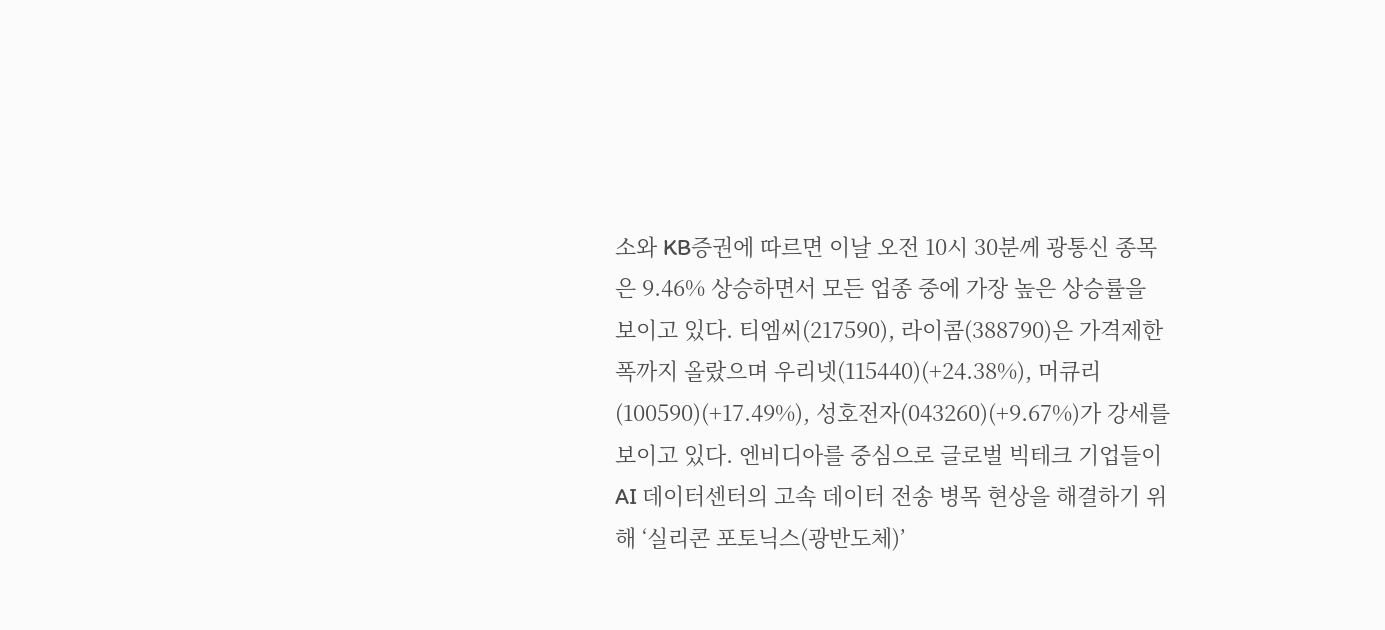소와 KB증권에 따르면 이날 오전 10시 30분께 광통신 종목은 9.46% 상승하면서 모든 업종 중에 가장 높은 상승률을 보이고 있다. 티엠씨(217590), 라이콤(388790)은 가격제한폭까지 올랐으며 우리넷(115440)(+24.38%), 머큐리(100590)(+17.49%), 성호전자(043260)(+9.67%)가 강세를 보이고 있다. 엔비디아를 중심으로 글로벌 빅테크 기업들이 AI 데이터센터의 고속 데이터 전송 병목 현상을 해결하기 위해 ‘실리콘 포토닉스(광반도체)’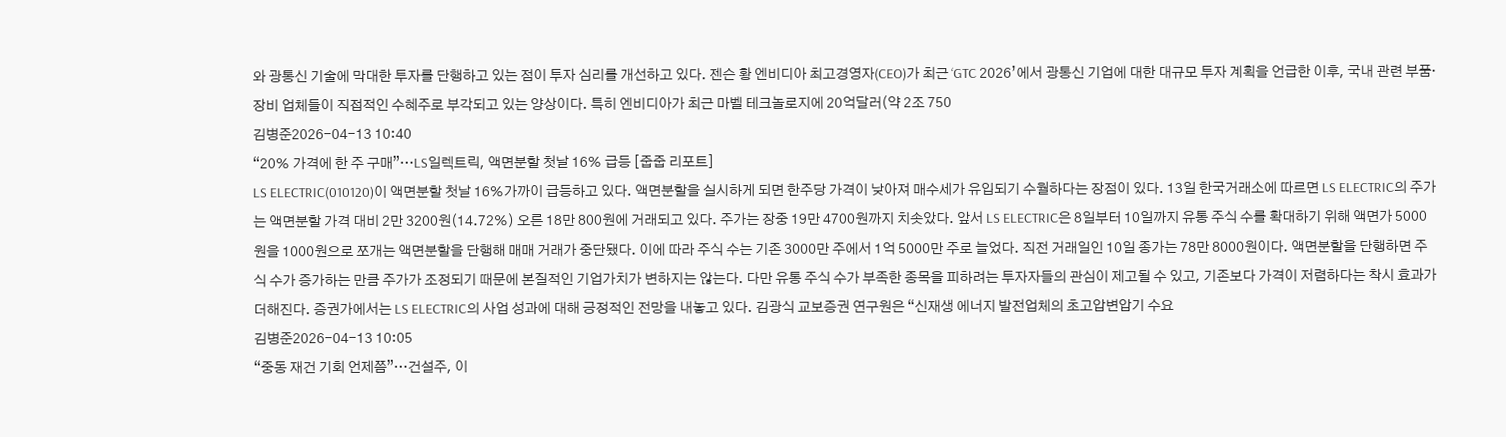와 광통신 기술에 막대한 투자를 단행하고 있는 점이 투자 심리를 개선하고 있다. 젠슨 황 엔비디아 최고경영자(CEO)가 최근 ‘GTC 2026’에서 광통신 기업에 대한 대규모 투자 계획을 언급한 이후, 국내 관련 부품·장비 업체들이 직접적인 수혜주로 부각되고 있는 양상이다. 특히 엔비디아가 최근 마벨 테크놀로지에 20억달러(약 2조 750
김병준2026-04-13 10:40
“20% 가격에 한 주 구매”…LS일렉트릭, 액면분할 첫날 16% 급등 [줍줍 리포트]
LS ELECTRIC(010120)이 액면분할 첫날 16%가까이 급등하고 있다. 액면분할을 실시하게 되면 한주당 가격이 낮아져 매수세가 유입되기 수월하다는 장점이 있다. 13일 한국거래소에 따르면 LS ELECTRIC의 주가는 액면분할 가격 대비 2만 3200원(14.72%) 오른 18만 800원에 거래되고 있다. 주가는 장중 19만 4700원까지 치솟았다. 앞서 LS ELECTRIC은 8일부터 10일까지 유통 주식 수를 확대하기 위해 액면가 5000원을 1000원으로 쪼개는 액면분할을 단행해 매매 거래가 중단됐다. 이에 따라 주식 수는 기존 3000만 주에서 1억 5000만 주로 늘었다. 직전 거래일인 10일 종가는 78만 8000원이다. 액면분할을 단행하면 주식 수가 증가하는 만큼 주가가 조정되기 때문에 본질적인 기업가치가 변하지는 않는다. 다만 유통 주식 수가 부족한 종목을 피하려는 투자자들의 관심이 제고될 수 있고, 기존보다 가격이 저렴하다는 착시 효과가 더해진다. 증권가에서는 LS ELECTRIC의 사업 성과에 대해 긍정적인 전망을 내놓고 있다. 김광식 교보증권 연구원은 “신재생 에너지 발전업체의 초고압변압기 수요
김병준2026-04-13 10:05
“중동 재건 기회 언제쯤”…건설주, 이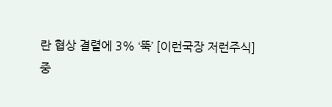란 협상 결렬에 3% ‘뚝’ [이런국장 저런주식]
중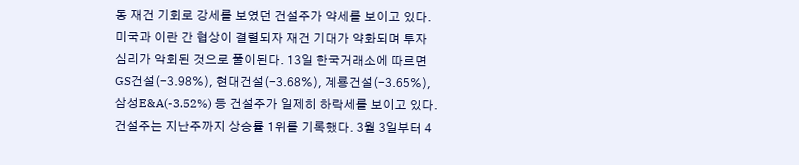동 재건 기회로 강세를 보였던 건설주가 약세를 보이고 있다. 미국과 이란 간 협상이 결렬되자 재건 기대가 약화되며 투자 심리가 악회된 것으로 풀이된다. 13일 한국거래소에 따르면 GS건설(-3.98%), 현대건설(-3.68%), 계룡건설(-3.65%), 삼성E&A(-3.52%) 등 건설주가 일제히 하락세를 보이고 있다. 건설주는 지난주까지 상승률 1위를 기록했다. 3월 3일부터 4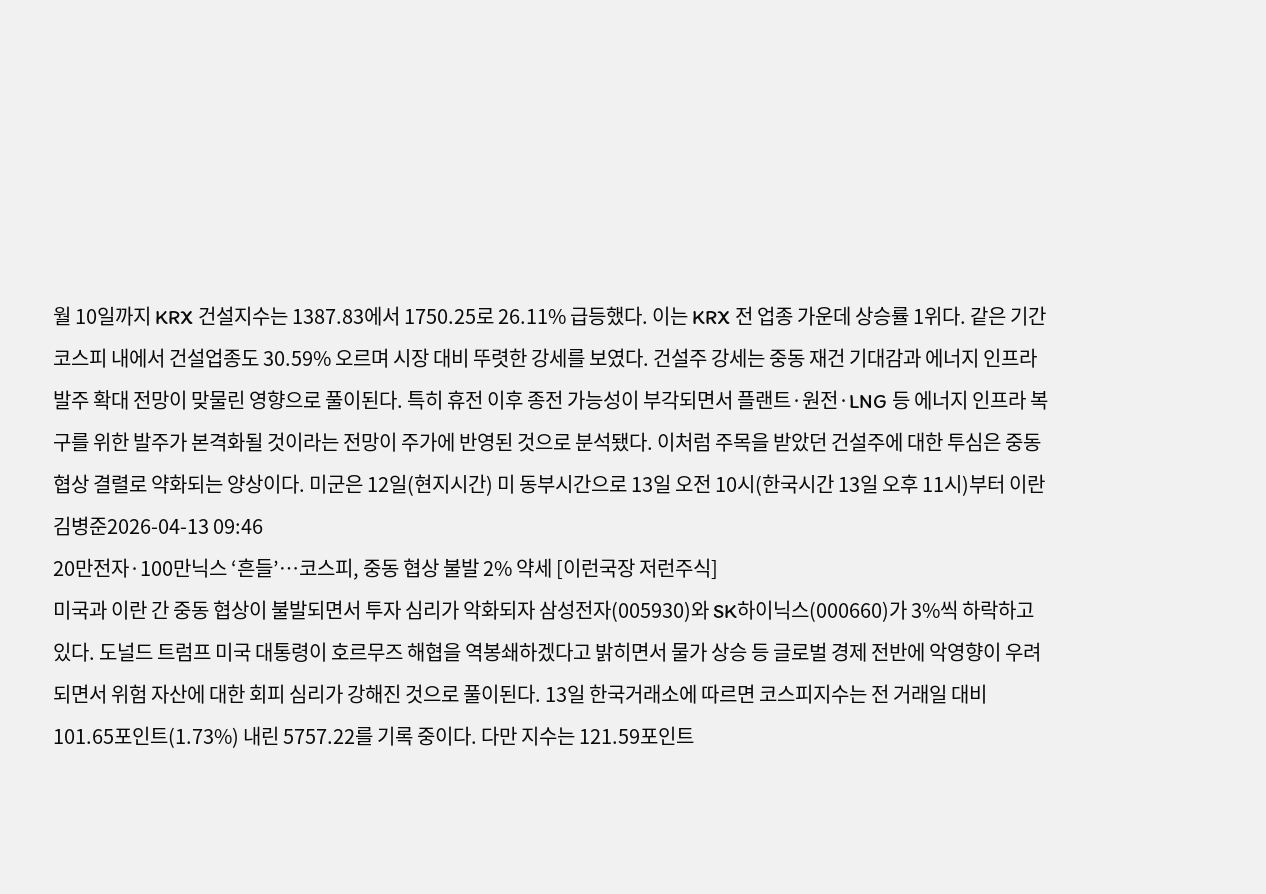월 10일까지 KRX 건설지수는 1387.83에서 1750.25로 26.11% 급등했다. 이는 KRX 전 업종 가운데 상승률 1위다. 같은 기간 코스피 내에서 건설업종도 30.59% 오르며 시장 대비 뚜렷한 강세를 보였다. 건설주 강세는 중동 재건 기대감과 에너지 인프라 발주 확대 전망이 맞물린 영향으로 풀이된다. 특히 휴전 이후 종전 가능성이 부각되면서 플랜트·원전·LNG 등 에너지 인프라 복구를 위한 발주가 본격화될 것이라는 전망이 주가에 반영된 것으로 분석됐다. 이처럼 주목을 받았던 건설주에 대한 투심은 중동 협상 결렬로 약화되는 양상이다. 미군은 12일(현지시간) 미 동부시간으로 13일 오전 10시(한국시간 13일 오후 11시)부터 이란
김병준2026-04-13 09:46
20만전자·100만닉스 ‘흔들’…코스피, 중동 협상 불발 2% 약세 [이런국장 저런주식]
미국과 이란 간 중동 협상이 불발되면서 투자 심리가 악화되자 삼성전자(005930)와 SK하이닉스(000660)가 3%씩 하락하고 있다. 도널드 트럼프 미국 대통령이 호르무즈 해협을 역봉쇄하겠다고 밝히면서 물가 상승 등 글로벌 경제 전반에 악영향이 우려되면서 위험 자산에 대한 회피 심리가 강해진 것으로 풀이된다. 13일 한국거래소에 따르면 코스피지수는 전 거래일 대비 101.65포인트(1.73%) 내린 5757.22를 기록 중이다. 다만 지수는 121.59포인트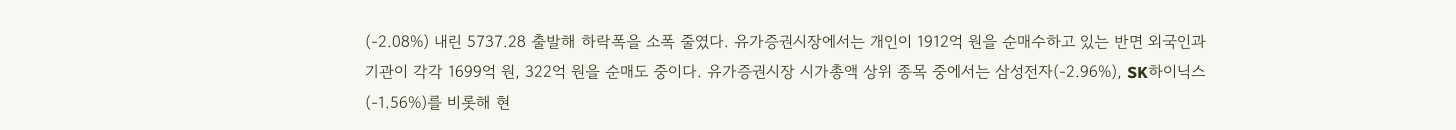(-2.08%) 내린 5737.28 출발해 하락폭을 소폭 줄였다. 유가증권시장에서는 개인이 1912억 원을 순매수하고 있는 반면 외국인과 기관이 각각 1699억 원, 322억 원을 순매도 중이다. 유가증권시장 시가총액 상위 종목 중에서는 삼성전자(-2.96%), SK하이닉스(-1.56%)를 비롯해 현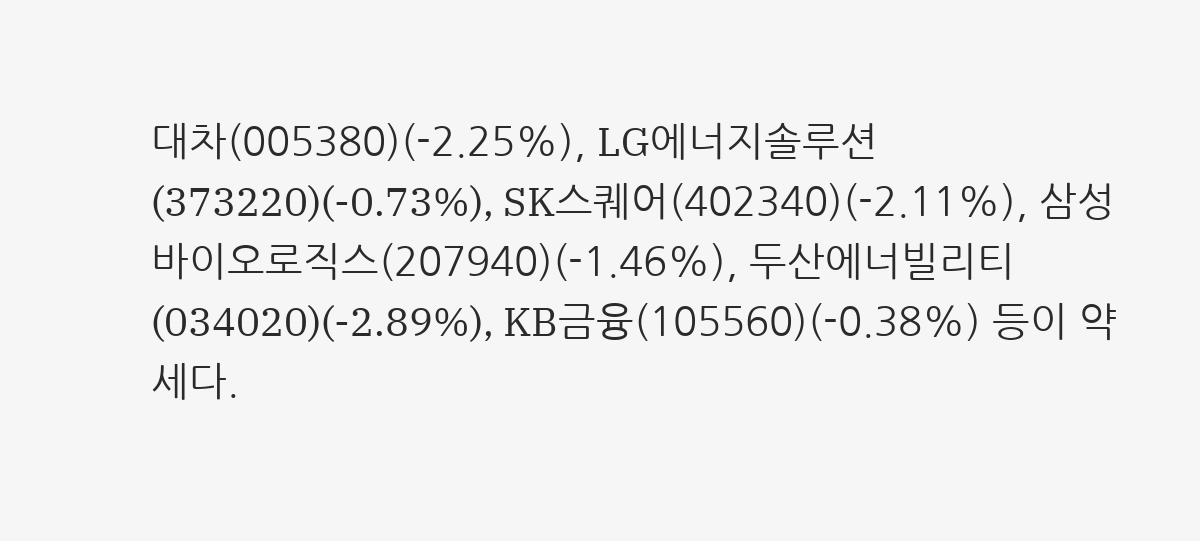대차(005380)(-2.25%), LG에너지솔루션(373220)(-0.73%), SK스퀘어(402340)(-2.11%), 삼성바이오로직스(207940)(-1.46%), 두산에너빌리티(034020)(-2.89%), KB금융(105560)(-0.38%) 등이 약세다.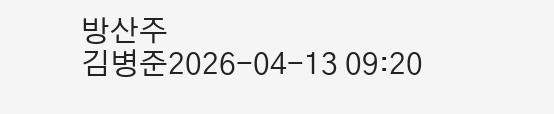방산주
김병준2026-04-13 09:20